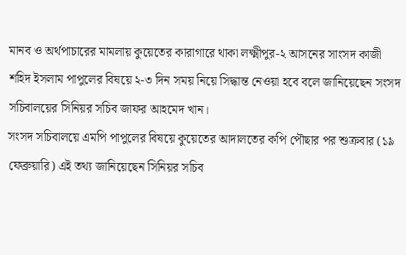মানব ও অর্থপাচারের মামলায় কুয়েতের কারাগারে থাকা লক্ষ্মীপুর-২ আসনের সাংসদ কাজী শহিদ ইসলাম পাপুলের বিষয়ে ২-৩ দিন সময় নিয়ে সিদ্ধান্ত নেওয়া হবে বলে জানিয়েছেন সংসদ সচিবালয়ের সিনিয়র সচিব জাফর আহমেদ খান।
সংসদ সচিবালয়ে এমপি পাপুলের বিষয়ে কুয়েতের আদালতের কপি পৌছার পর শুক্রবার (১৯ ফেব্রুয়ারি) এই তথ্য জানিয়েছেন সিনিয়র সচিব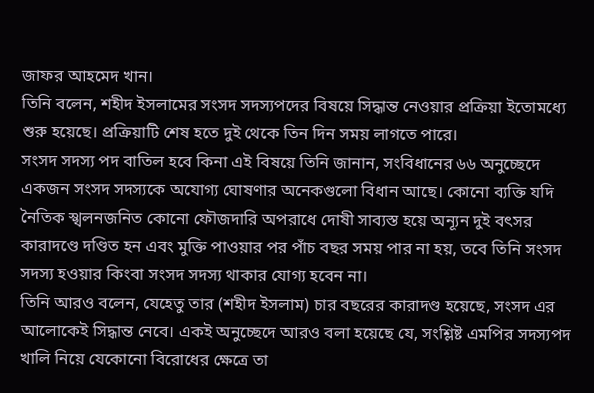জাফর আহমেদ খান।
তিনি বলেন, শহীদ ইসলামের সংসদ সদস্যপদের বিষয়ে সিদ্ধান্ত নেওয়ার প্রক্রিয়া ইতোমধ্যে শুরু হয়েছে। প্রক্রিয়াটি শেষ হতে দুই থেকে তিন দিন সময় লাগতে পারে।
সংসদ সদস্য পদ বাতিল হবে কিনা এই বিষয়ে তিনি জানান, সংবিধানের ৬৬ অনুচ্ছেদে একজন সংসদ সদস্যকে অযোগ্য ঘোষণার অনেকগুলো বিধান আছে। কোনো ব্যক্তি যদি নৈতিক স্খলনজনিত কোনো ফৌজদারি অপরাধে দোষী সাব্যস্ত হয়ে অন্যূন দুই বৎসর কারাদণ্ডে দণ্ডিত হন এবং মুক্তি পাওয়ার পর পাঁচ বছর সময় পার না হয়, তবে তিনি সংসদ সদস্য হওয়ার কিংবা সংসদ সদস্য থাকার যোগ্য হবেন না।
তিনি আরও বলেন, যেহেতু তার (শহীদ ইসলাম) চার বছরের কারাদণ্ড হয়েছে, সংসদ এর আলোকেই সিদ্ধান্ত নেবে। একই অনুচ্ছেদে আরও বলা হয়েছে যে, সংশ্লিষ্ট এমপির সদস্যপদ খালি নিয়ে যেকোনো বিরোধের ক্ষেত্রে তা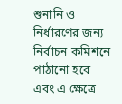শুনানি ও নির্ধারণের জন্য নির্বাচন কমিশনে পাঠানো হবে এবং এ ক্ষেত্রে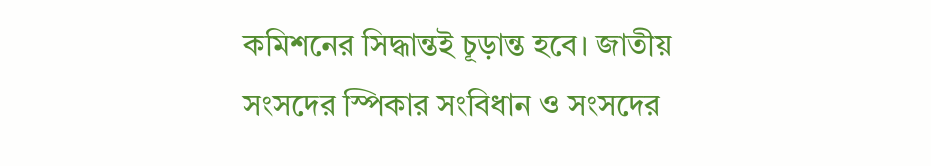কমিশনের সিদ্ধান্তই চূড়ান্ত হবে। জাতীয় সংসদের স্পিকার সংবিধান ও সংসদের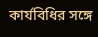কার্যবিধির সঙ্গে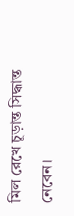মিল রেখে চূড়ান্ত সিদ্ধান্ত নেবেন।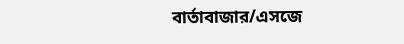বার্তাবাজার/এসজে